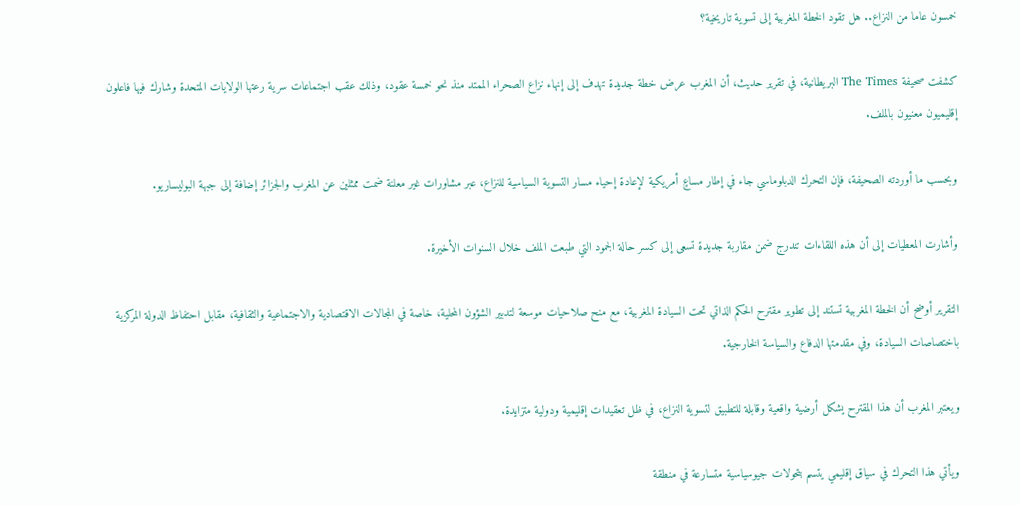خمسون عاما من النزاع.. هل تقود الخطة المغربية إلى تسوية تاريخية؟

كشفت صحيفة The Times البريطانية، في تقرير حديث، أن المغرب عرض خطة جديدة تهدف إلى إنهاء نزاع الصحراء الممتد منذ نحو خمسة عقود، وذلك عقب اجتماعات سرية رعتها الولايات المتحدة وشارك فيها فاعلون إقليميون معنيون بالملف.

وبحسب ما أوردته الصحيفة، فإن التحرك الدبلوماسي جاء في إطار مساعٍ أمريكية لإعادة إحياء مسار التسوية السياسية للنزاع، عبر مشاورات غير معلنة ضمت ممثلين عن المغرب والجزائر إضافة إلى جبهة البوليساريو.

وأشارت المعطيات إلى أن هذه اللقاءات تندرج ضمن مقاربة جديدة تسعى إلى كسر حالة الجمود التي طبعت الملف خلال السنوات الأخيرة.

التقرير أوضح أن الخطة المغربية تستند إلى تطوير مقترح الحكم الذاتي تحت السيادة المغربية، مع منح صلاحيات موسعة لتدبير الشؤون المحلية، خاصة في المجالات الاقتصادية والاجتماعية والثقافية، مقابل احتفاظ الدولة المركزية باختصاصات السيادة، وفي مقدمتها الدفاع والسياسة الخارجية.

ويعتبر المغرب أن هذا المقترح يشكل أرضية واقعية وقابلة للتطبيق لتسوية النزاع، في ظل تعقيدات إقليمية ودولية متزايدة.

ويأتي هذا التحرك في سياق إقليمي يتسم بتحولات جيوسياسية متسارعة في منطقة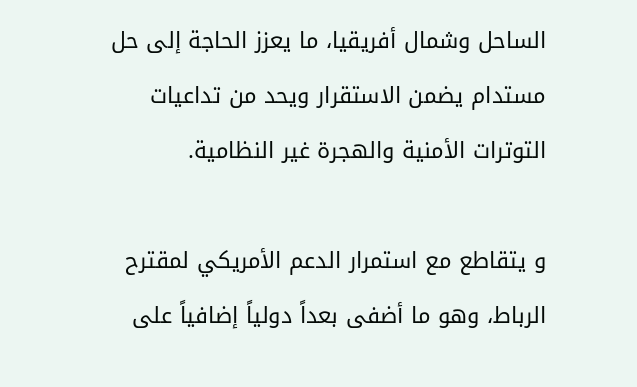الساحل وشمال أفريقيا، ما يعزز الحاجة إلى حل مستدام يضمن الاستقرار ويحد من تداعيات التوترات الأمنية والهجرة غير النظامية.

و يتقاطع مع استمرار الدعم الأمريكي لمقترح الرباط، وهو ما أضفى بعداً دولياً إضافياً على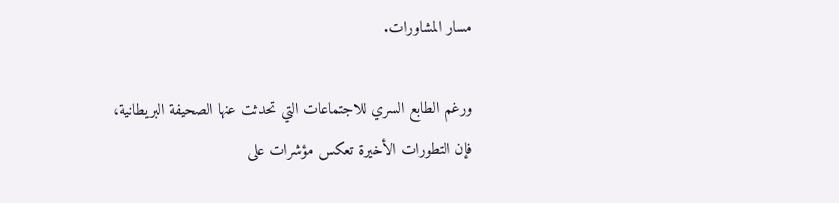مسار المشاورات.

ورغم الطابع السري للاجتماعات التي تحدثت عنها الصحيفة البريطانية، فإن التطورات الأخيرة تعكس مؤشرات على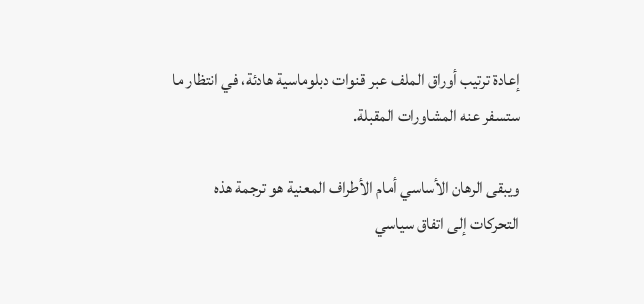إعادة ترتيب أوراق الملف عبر قنوات دبلوماسية هادئة، في انتظار ما ستسفر عنه المشاورات المقبلة.

ويبقى الرهان الأساسي أمام الأطراف المعنية هو ترجمة هذه التحركات إلى اتفاق سياسي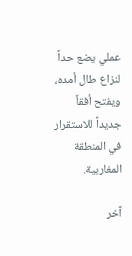عملي يضع حداً لنزاع طال أمده، ويفتح أفقاً جديداً للاستقرار في المنطقة المغاربية.

آخر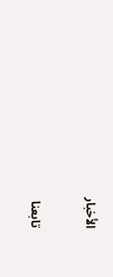الأخبار

تابعنا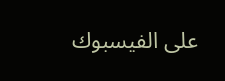على الفيسبوك